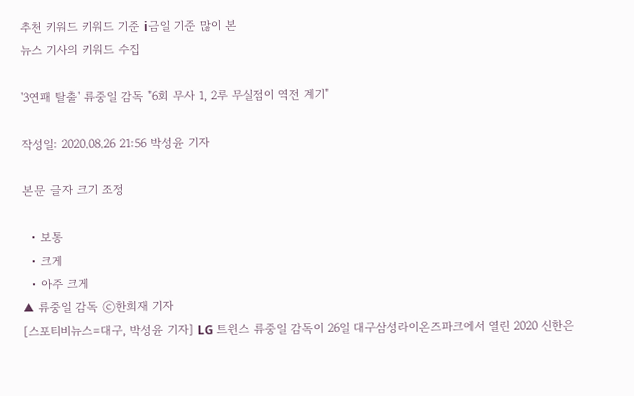추천 키워드 키워드 기준 i금일 기준 많이 본
뉴스 기사의 키워드 수집

'3연패 탈출' 류중일 감독 "6회 무사 1, 2루 무실점이 역전 계기"

작성일: 2020.08.26 21:56 박성윤 기자

본문 글자 크기 조정

  • 보통
  • 크게
  • 아주 크게
▲ 류중일 감독 ⓒ한희재 기자
[스포티비뉴스=대구, 박성윤 기자] LG 트윈스 류중일 감독이 26일 대구삼성라이온즈파크에서 열린 2020 신한은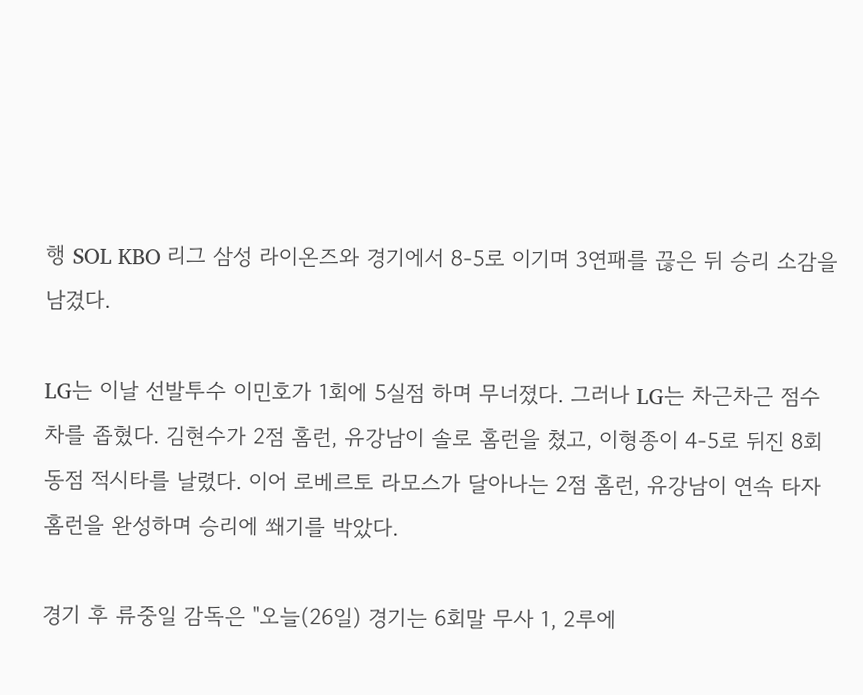행 SOL KBO 리그 삼성 라이온즈와 경기에서 8-5로 이기며 3연패를 끊은 뒤 승리 소감을 남겼다.

LG는 이날 선발투수 이민호가 1회에 5실점 하며 무너졌다. 그러나 LG는 차근차근 점수 차를 좁혔다. 김현수가 2점 홈런, 유강남이 솔로 홈런을 쳤고, 이형종이 4-5로 뒤진 8회 동점 적시타를 날렸다. 이어 로베르토 라모스가 달아나는 2점 홈런, 유강남이 연속 타자 홈런을 완성하며 승리에 쐐기를 박았다.

경기 후 류중일 감독은 "오늘(26일) 경기는 6회말 무사 1, 2루에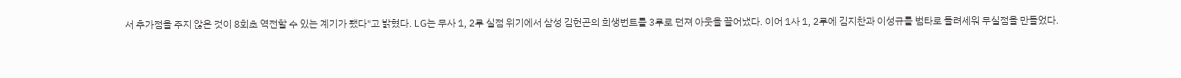서 추가점을 주지 않은 것이 8회초 역전할 수 있는 계기가 됐다"고 밝혔다. LG는 무사 1, 2루 실점 위기에서 삼성 김헌곤의 희생번트를 3루로 던져 아웃을 끌어냈다. 이어 1사 1, 2루에 김지찬과 이성규를 범타로 돌려세워 무실점을 만들었다.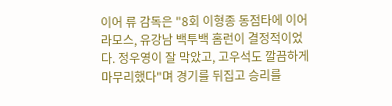이어 류 감독은 "8회 이형종 동점타에 이어 라모스, 유강남 백투백 홈런이 결정적이었다. 정우영이 잘 막았고, 고우석도 깔끔하게 마무리했다"며 경기를 뒤집고 승리를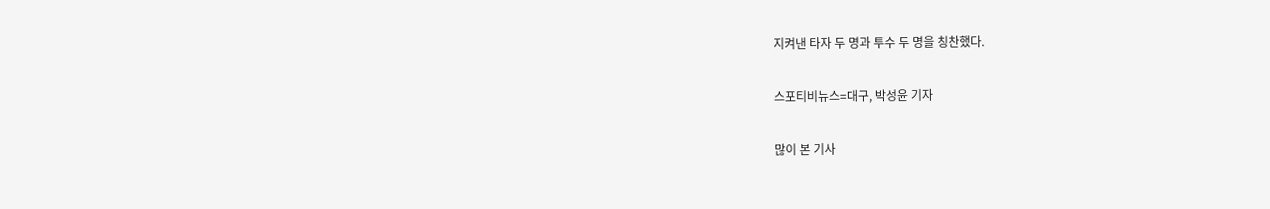지켜낸 타자 두 명과 투수 두 명을 칭찬했다.

스포티비뉴스=대구, 박성윤 기자

많이 본 기사